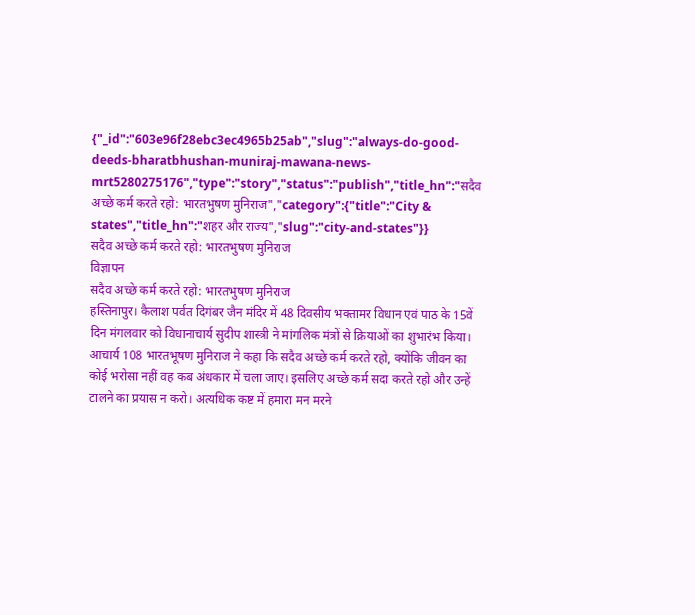{"_id":"603e96f28ebc3ec4965b25ab","slug":"always-do-good-deeds-bharatbhushan-muniraj-mawana-news-mrt5280275176","type":"story","status":"publish","title_hn":"सदैव अच्छे कर्म करते रहो: भारतभुषण मुनिराज","category":{"title":"City & states","title_hn":"शहर और राज्य","slug":"city-and-states"}}
सदैव अच्छे कर्म करते रहो: भारतभुषण मुनिराज
विज्ञापन
सदैव अच्छे कर्म करते रहो: भारतभुषण मुनिराज
हस्तिनापुर। कैलाश पर्वत दिगंबर जैन मंदिर में 48 दिवसीय भक्तामर विधान एवं पाठ के 15वें दिन मंगलवार को विधानाचार्य सुदीप शास्त्री ने मांगलिक मंत्रों से क्रियाओं का शुभारंभ किया।
आचार्य 108 भारतभूषण मुनिराज ने कहा कि सदैव अच्छे कर्म करते रहो, क्योंकि जीवन का कोई भरोसा नहीं वह कब अंधकार में चला जाए। इसलिए अच्छे कर्म सदा करते रहो और उन्हें टालने का प्रयास न करो। अत्यधिक कष्ट में हमारा मन मरने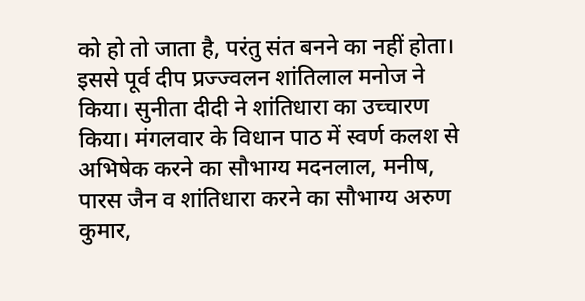को हो तो जाता है, परंतु संत बनने का नहीं होता।
इससे पूर्व दीप प्रज्ज्वलन शांतिलाल मनोज ने किया। सुनीता दीदी ने शांतिधारा का उच्चारण किया। मंगलवार के विधान पाठ में स्वर्ण कलश से अभिषेक करने का सौभाग्य मदनलाल, मनीष, पारस जैन व शांतिधारा करने का सौभाग्य अरुण कुमार,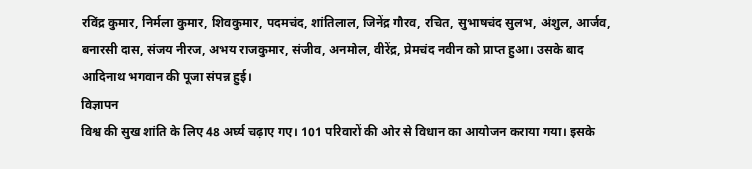रविंद्र कुमार, निर्मला कुमार, शिवकुमार, पदमचंद, शांतिलाल, जिनेंद्र गौरव, रचित, सुभाषचंद सुलभ, अंशुल, आर्जव, बनारसी दास, संजय नीरज, अभय राजकुमार, संजीव, अनमोल, वीरेंद्र, प्रेमचंद नवीन को प्राप्त हुआ। उसके बाद आदिनाथ भगवान की पूजा संपन्न हुई।
विज्ञापन
विश्व की सुख शांति के लिए 48 अर्घ्य चढ़ाए गए। 101 परिवारों की ओर से विधान का आयोजन कराया गया। इसके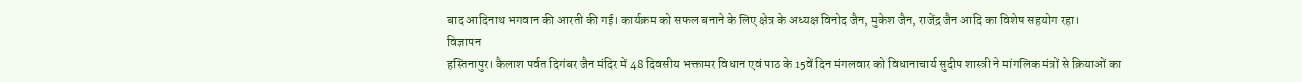बाद आदिनाथ भगवान की आरती की गई। कार्यक्रम को सफल बनाने के लिए क्षेत्र के अध्यक्ष विनोद जैन, मुकेश जैन, राजेंद्र जैन आदि का विशेष सहयोग रहा।
विज्ञापन
हस्तिनापुर। कैलाश पर्वत दिगंबर जैन मंदिर में 48 दिवसीय भक्तामर विधान एवं पाठ के 15वें दिन मंगलवार को विधानाचार्य सुदीप शास्त्री ने मांगलिक मंत्रों से क्रियाओं का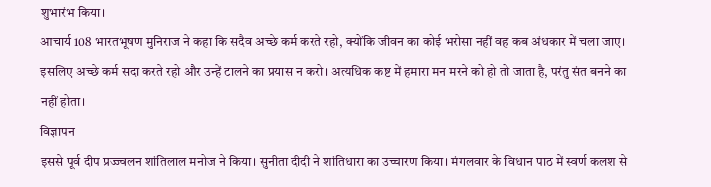शुभारंभ किया।
आचार्य 108 भारतभूषण मुनिराज ने कहा कि सदैव अच्छे कर्म करते रहो, क्योंकि जीवन का कोई भरोसा नहीं वह कब अंधकार में चला जाए। इसलिए अच्छे कर्म सदा करते रहो और उन्हें टालने का प्रयास न करो। अत्यधिक कष्ट में हमारा मन मरने को हो तो जाता है, परंतु संत बनने का नहीं होता।
विज्ञापन
इससे पूर्व दीप प्रज्ज्वलन शांतिलाल मनोज ने किया। सुनीता दीदी ने शांतिधारा का उच्चारण किया। मंगलवार के विधान पाठ में स्वर्ण कलश से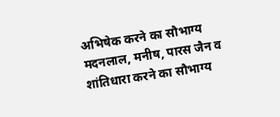अभिषेक करने का सौभाग्य मदनलाल, मनीष, पारस जैन व शांतिधारा करने का सौभाग्य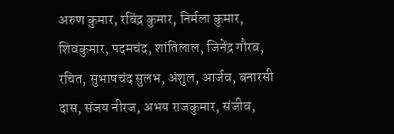अरुण कुमार, रविंद्र कुमार, निर्मला कुमार, शिवकुमार, पदमचंद, शांतिलाल, जिनेंद्र गौरव, रचित, सुभाषचंद सुलभ, अंशुल, आर्जव, बनारसी दास, संजय नीरज, अभय राजकुमार, संजीव,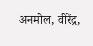अनमोल, वीरेंद्र,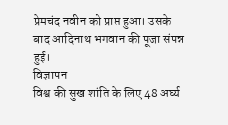प्रेमचंद नवीन को प्राप्त हुआ। उसके बाद आदिनाथ भगवान की पूजा संपन्न हुई।
विज्ञापन
विश्व की सुख शांति के लिए 48 अर्घ्य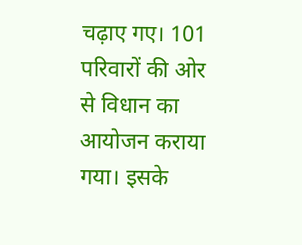चढ़ाए गए। 101 परिवारों की ओर से विधान का आयोजन कराया गया। इसके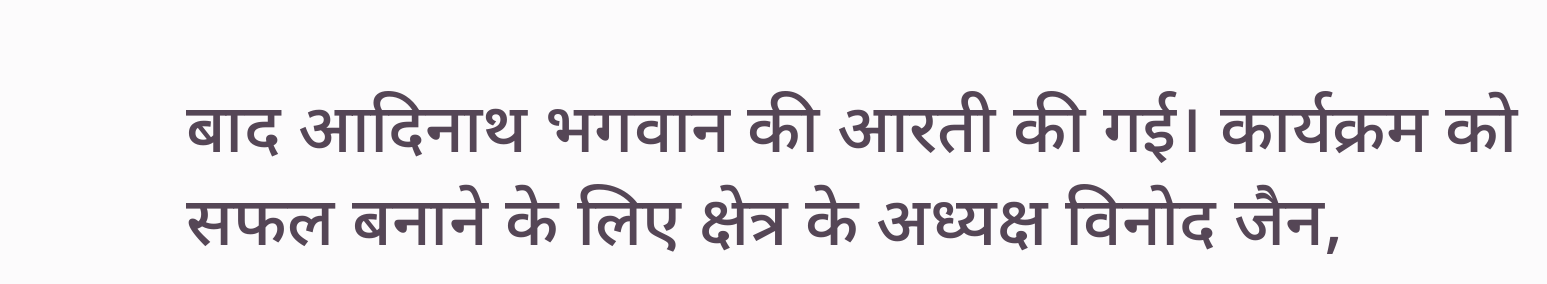बाद आदिनाथ भगवान की आरती की गई। कार्यक्रम को सफल बनाने के लिए क्षेत्र के अध्यक्ष विनोद जैन,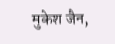मुकेश जैन,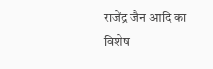राजेंद्र जैन आदि का विशेष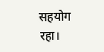सहयोग रहा।